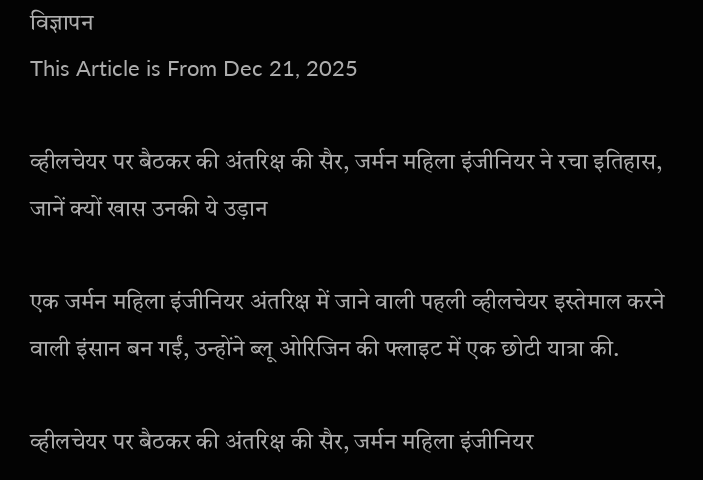विज्ञापन
This Article is From Dec 21, 2025

व्हीलचेयर पर बैठकर की अंतरिक्ष की सैर, जर्मन महिला इंजीनियर ने रचा इतिहास, जानें क्यों खास उनकी ये उड़ान

एक जर्मन महिला इंजीनियर अंतरिक्ष में जाने वाली पहली व्हीलचेयर इस्तेमाल करने वाली इंसान बन गईं, उन्होंने ब्लू ओरिजिन की फ्लाइट में एक छोटी यात्रा की.

व्हीलचेयर पर बैठकर की अंतरिक्ष की सैर, जर्मन महिला इंजीनियर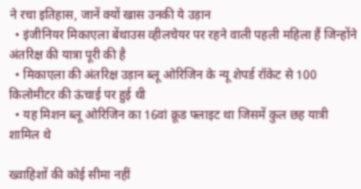ने रचा इतिहास, जानें क्यों खास उनकी ये उड़ान
  • इंजीनियर मिकाएला बेंथाउस व्हीलचेयर पर रहने वाली पहली महिला हैं जिन्होंने अंतरिक्ष की यात्रा पूरी की है
  • मिकाएला की अंतरिक्ष उड़ान ब्लू ओरिजिन के न्यू शेपर्ड रॉकेट से 100 किलोमीटर की ऊंचाई पर हुई थी
  • यह मिशन ब्लू ओरिजिन का 16वां क्रूड फ्लाइट था जिसमें कुल छह यात्री शामिल थे

ख्वाहिशों की कोई सीमा नहीं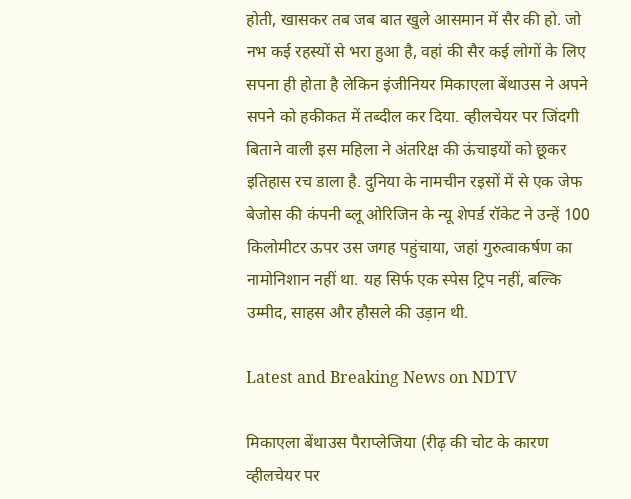होती, खासकर तब जब बात खुले आसमान में सैर की हो. जो नभ कई रहस्यों से भरा हुआ है, वहां की सैर कई लोगों के लिए सपना ही होता है लेकिन इंजीनियर मिकाएला बेंथाउस ने अपने सपने को हकीकत में तब्दील कर दिया. व्हीलचेयर पर जिंदगी बिताने वाली इस महिला ने अंतरिक्ष की ऊंचाइयों को छूकर इतिहास रच डाला है. दुनिया के नामचीन रइसों में से एक जेफ बेजोस की कंपनी ब्लू ओरिजिन के न्यू शेपर्ड रॉकेट ने उन्हें 100 किलोमीटर ऊपर उस जगह पहुंचाया, जहां गुरुत्वाकर्षण का नामोनिशान नहीं था. यह सिर्फ एक स्पेस ट्रिप नहीं, बल्कि उम्मीद, साहस और हौसले की उड़ान थी.

Latest and Breaking News on NDTV

मिकाएला बेंथाउस पैराप्लेजिया (रीढ़ की चोट के कारण व्हीलचेयर पर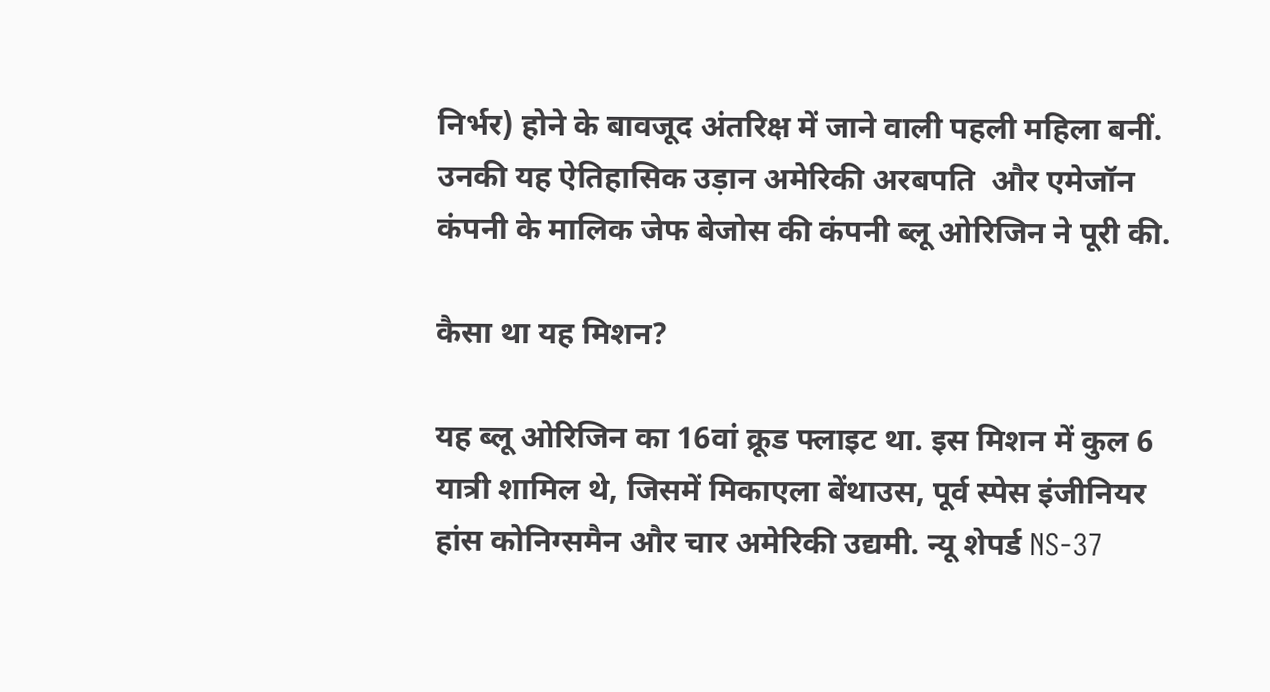निर्भर) होने के बावजूद अंतरिक्ष में जाने वाली पहली महिला बनीं. उनकी यह ऐतिहासिक उड़ान अमेरिकी अरबपति  और एमेजॉन कंपनी के मालिक जेफ बेजोस की कंपनी ब्लू ओरिजिन ने पूरी की.

कैसा था यह मिशन?

यह ब्लू ओरिजिन का 16वां क्रूड फ्लाइट था. इस मिशन में कुल 6 यात्री शामिल थे, जिसमें मिकाएला बेंथाउस, पूर्व स्पेस इंजीनियर हांस कोनिग्समैन और चार अमेरिकी उद्यमी. न्यू शेपर्ड NS-37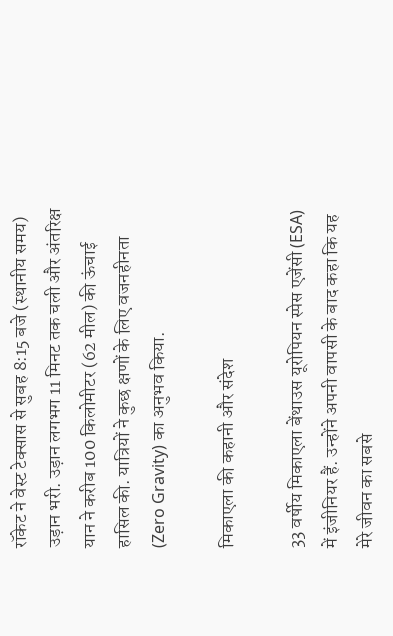रॉकेट ने वेस्ट टेक्सास से सुबह 8:15 बजे (स्थानीय समय) उड़ान भरी. उड़ान लगभग 11 मिनट तक चली और अंतरिक्ष यान ने करीब 100 किलोमीटर (62 मील) की ऊंचाई हासिल की. यात्रियों ने कुछ क्षणों के लिए वजनहीनता (Zero Gravity) का अनुभव किया.

मिकाएला की कहानी और संदेश

33 वर्षीय मिकाएला बेंथाउस यूरोपियन स्पेस एजेंसी (ESA) में इंजीनियर हैं. उन्होंने अपनी वापसी के बाद कहा कि यह मेरे जीवन का सबसे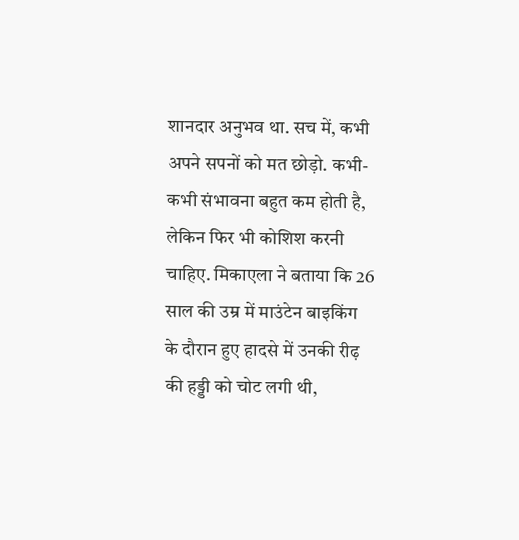शानदार अनुभव था. सच में, कभी अपने सपनों को मत छोड़ो. कभी-कभी संभावना बहुत कम होती है, लेकिन फिर भी कोशिश करनी चाहिए. मिकाएला ने बताया कि 26 साल की उम्र में माउंटेन बाइकिंग के दौरान हुए हादसे में उनकी रीढ़ की हड्डी को चोट लगी थी,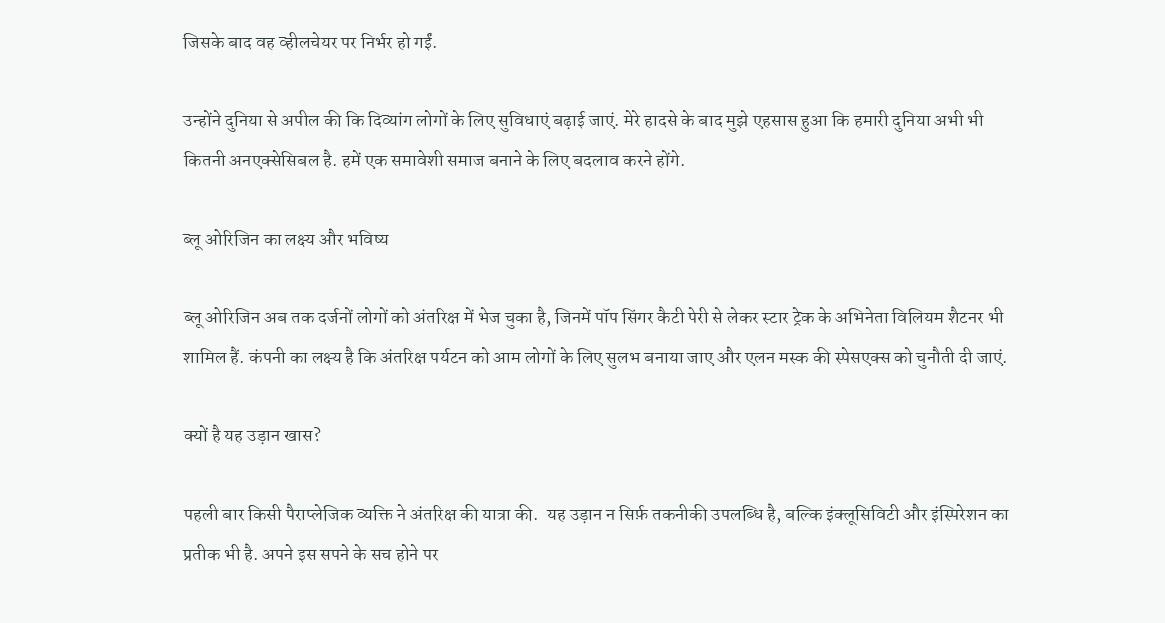जिसके बाद वह व्हीलचेयर पर निर्भर हो गईं.

उन्होंने दुनिया से अपील की कि दिव्यांग लोगों के लिए सुविधाएं बढ़ाई जाएं. मेरे हादसे के बाद मुझे एहसास हुआ कि हमारी दुनिया अभी भी कितनी अनएक्सेसिबल है. हमें एक समावेशी समाज बनाने के लिए बदलाव करने होंगे.

ब्लू ओरिजिन का लक्ष्य और भविष्य

ब्लू ओरिजिन अब तक दर्जनों लोगों को अंतरिक्ष में भेज चुका है, जिनमें पॉप सिंगर कैटी पेरी से लेकर स्टार ट्रेक के अभिनेता विलियम शैटनर भी शामिल हैं. कंपनी का लक्ष्य है कि अंतरिक्ष पर्यटन को आम लोगों के लिए सुलभ बनाया जाए और एलन मस्क की स्पेसएक्स को चुनौती दी जाएं.

क्यों है यह उड़ान खास?

पहली बार किसी पैराप्लेजिक व्यक्ति ने अंतरिक्ष की यात्रा की.  यह उड़ान न सिर्फ़ तकनीकी उपलब्धि है, बल्कि इंक्लूसिविटी और इंस्पिरेशन का प्रतीक भी है. अपने इस सपने के सच होने पर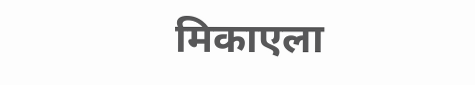मिकाएला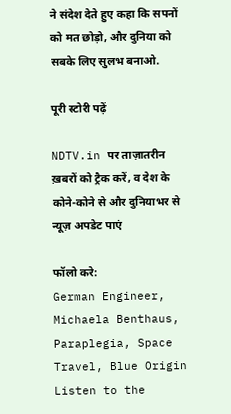ने संदेश देते हुए कहा कि सपनों को मत छोड़ो, और दुनिया को सबके लिए सुलभ बनाओ.

पूरी स्टोरी पढ़ें

NDTV.in पर ताज़ातरीन ख़बरों को ट्रैक करें, व देश के कोने-कोने से और दुनियाभर से न्यूज़ अपडेट पाएं

फॉलो करे:
German Engineer, Michaela Benthaus, Paraplegia, Space Travel, Blue Origin
Listen to the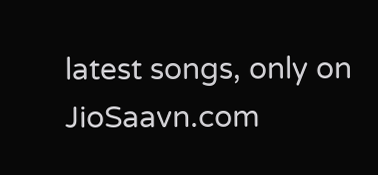latest songs, only on JioSaavn.com